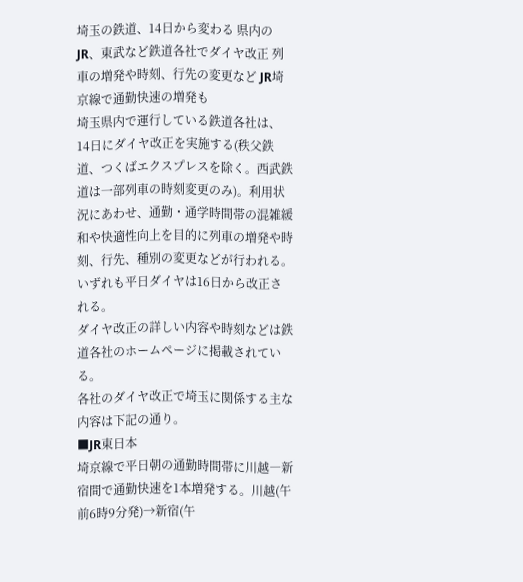埼玉の鉄道、14日から変わる 県内のJR、東武など鉄道各社でダイヤ改正 列車の増発や時刻、行先の変更など JR埼京線で通勤快速の増発も
埼玉県内で運行している鉄道各社は、14日にダイヤ改正を実施する(秩父鉄道、つくばエクスプレスを除く。西武鉄道は一部列車の時刻変更のみ)。利用状況にあわせ、通勤・通学時間帯の混雑緩和や快適性向上を目的に列車の増発や時刻、行先、種別の変更などが行われる。
いずれも平日ダイヤは16日から改正される。
ダイヤ改正の詳しい内容や時刻などは鉄道各社のホームページに掲載されている。
各社のダイヤ改正で埼玉に関係する主な内容は下記の通り。
■JR東日本
埼京線で平日朝の通勤時間帯に川越―新宿間で通勤快速を1本増発する。川越(午前6時9分発)→新宿(午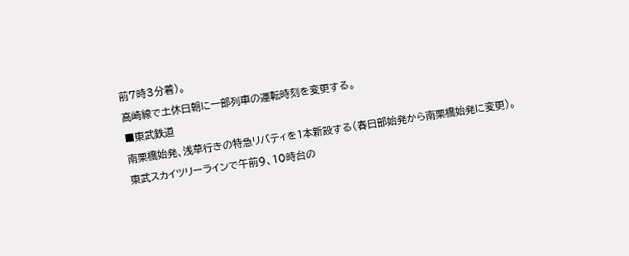前7時3分着)。
高崎線で土休日朝に一部列車の運転時刻を変更する。
■東武鉄道
南栗橋始発、浅草行きの特急リバティを1本新設する(春日部始発から南栗橋始発に変更)。
東武スカイツリーラインで午前9、10時台の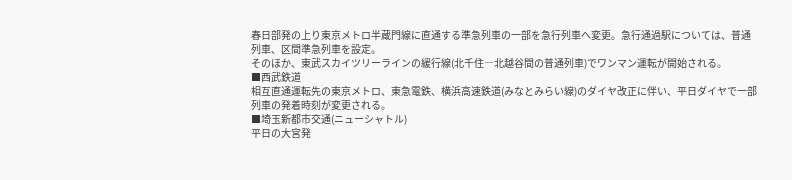春日部発の上り東京メトロ半蔵門線に直通する準急列車の一部を急行列車へ変更。急行通過駅については、普通列車、区間準急列車を設定。
そのほか、東武スカイツリーラインの緩行線(北千住―北越谷間の普通列車)でワンマン運転が開始される。
■西武鉄道
相互直通運転先の東京メトロ、東急電鉄、横浜高速鉄道(みなとみらい線)のダイヤ改正に伴い、平日ダイヤで一部列車の発着時刻が変更される。
■埼玉新都市交通(ニューシャトル)
平日の大宮発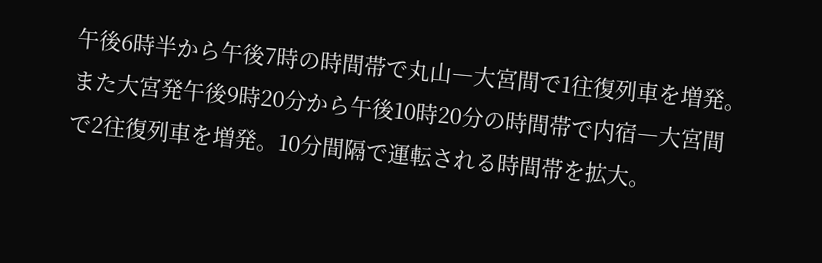午後6時半から午後7時の時間帯で丸山―大宮間で1往復列車を増発。また大宮発午後9時20分から午後10時20分の時間帯で内宿―大宮間で2往復列車を増発。10分間隔で運転される時間帯を拡大。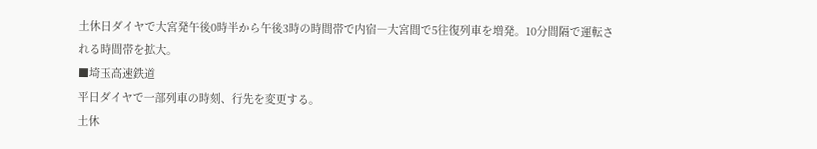土休日ダイヤで大宮発午後0時半から午後3時の時間帯で内宿―大宮間で5往復列車を増発。10分間隔で運転される時間帯を拡大。
■埼玉高速鉄道
平日ダイヤで一部列車の時刻、行先を変更する。
土休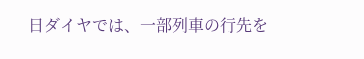日ダイヤでは、一部列車の行先を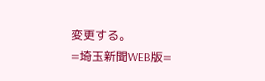変更する。
=埼玉新聞WEB版=